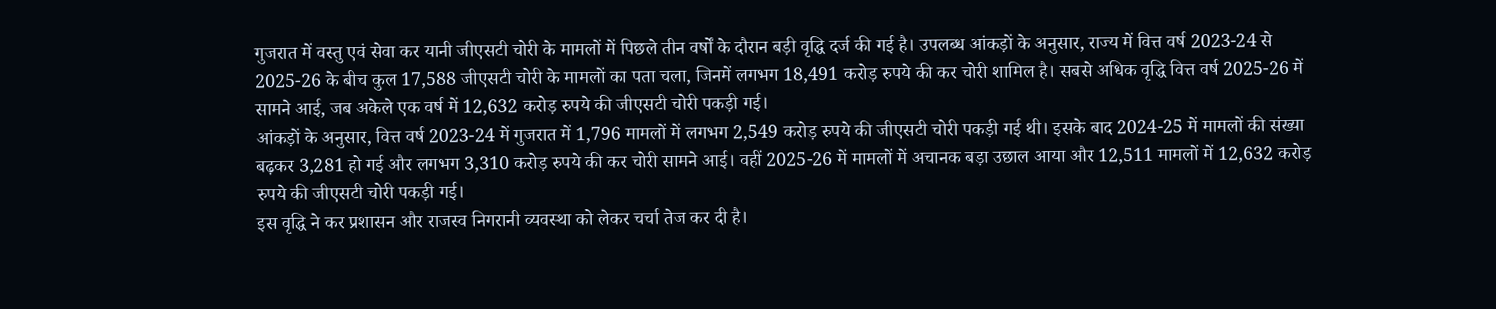गुजरात में वस्तु एवं सेवा कर यानी जीएसटी चोरी के मामलों में पिछले तीन वर्षों के दौरान बड़ी वृद्धि दर्ज की गई है। उपलब्ध आंकड़ों के अनुसार, राज्य में वित्त वर्ष 2023-24 से 2025-26 के बीच कुल 17,588 जीएसटी चोरी के मामलों का पता चला, जिनमें लगभग 18,491 करोड़ रुपये की कर चोरी शामिल है। सबसे अधिक वृद्धि वित्त वर्ष 2025-26 में सामने आई, जब अकेले एक वर्ष में 12,632 करोड़ रुपये की जीएसटी चोरी पकड़ी गई।
आंकड़ों के अनुसार, वित्त वर्ष 2023-24 में गुजरात में 1,796 मामलों में लगभग 2,549 करोड़ रुपये की जीएसटी चोरी पकड़ी गई थी। इसके बाद 2024-25 में मामलों की संख्या बढ़कर 3,281 हो गई और लगभग 3,310 करोड़ रुपये की कर चोरी सामने आई। वहीं 2025-26 में मामलों में अचानक बड़ा उछाल आया और 12,511 मामलों में 12,632 करोड़ रुपये की जीएसटी चोरी पकड़ी गई।
इस वृद्धि ने कर प्रशासन और राजस्व निगरानी व्यवस्था को लेकर चर्चा तेज कर दी है।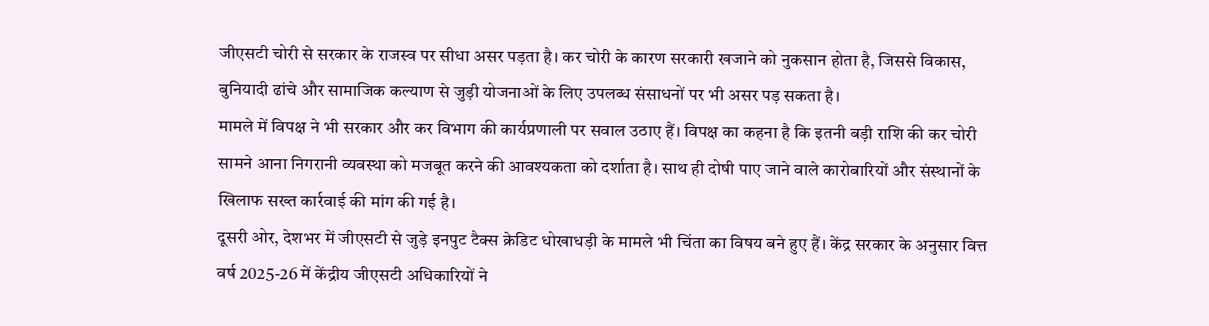जीएसटी चोरी से सरकार के राजस्व पर सीधा असर पड़ता है। कर चोरी के कारण सरकारी खजाने को नुकसान होता है, जिससे विकास, बुनियादी ढांचे और सामाजिक कल्याण से जुड़ी योजनाओं के लिए उपलब्ध संसाधनों पर भी असर पड़ सकता है।
मामले में विपक्ष ने भी सरकार और कर विभाग की कार्यप्रणाली पर सवाल उठाए हैं। विपक्ष का कहना है कि इतनी बड़ी राशि की कर चोरी सामने आना निगरानी व्यवस्था को मजबूत करने की आवश्यकता को दर्शाता है। साथ ही दोषी पाए जाने वाले कारोबारियों और संस्थानों के खिलाफ सख्त कार्रवाई की मांग की गई है।
दूसरी ओर, देशभर में जीएसटी से जुड़े इनपुट टैक्स क्रेडिट धोखाधड़ी के मामले भी चिंता का विषय बने हुए हैं। केंद्र सरकार के अनुसार वित्त वर्ष 2025-26 में केंद्रीय जीएसटी अधिकारियों ने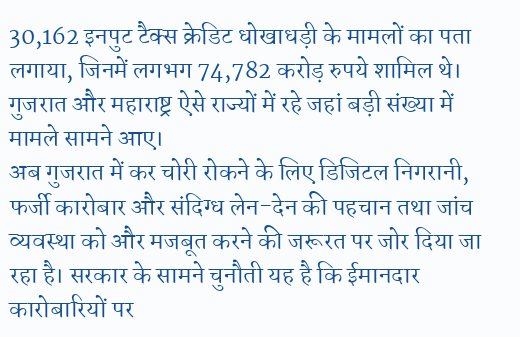30,162 इनपुट टैक्स क्रेडिट धोखाधड़ी के मामलों का पता लगाया, जिनमें लगभग 74,782 करोड़ रुपये शामिल थे। गुजरात और महाराष्ट्र ऐसे राज्यों में रहे जहां बड़ी संख्या में मामले सामने आए।
अब गुजरात में कर चोरी रोकने के लिए डिजिटल निगरानी, फर्जी कारोबार और संदिग्ध लेन-देन की पहचान तथा जांच व्यवस्था को और मजबूत करने की जरूरत पर जोर दिया जा रहा है। सरकार के सामने चुनौती यह है कि ईमानदार कारोबारियों पर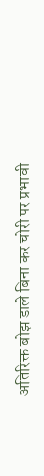अतिरिक्त बोझ डाले बिना कर चोरी पर प्रभावी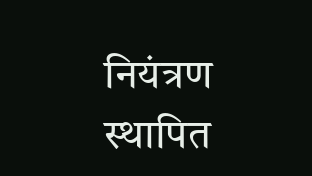नियंत्रण स्थापित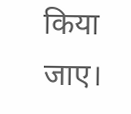किया जाए।